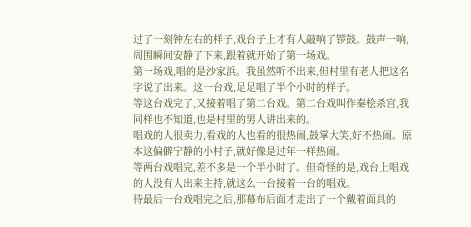过了一刻钟左右的样子,戏台子上才有人敲响了锣鼓。鼓声一响,周围瞬间安静了下来,跟着就开始了第一场戏。
第一场戏,唱的是沙家浜。我虽然听不出来,但村里有老人把这名字说了出来。这一台戏,足足唱了半个小时的样子。
等这台戏完了,又接着唱了第二台戏。第二台戏叫作秦桧杀宫,我同样也不知道,也是村里的男人讲出来的。
唱戏的人很卖力,看戏的人也看的很热闹,鼓掌大笑,好不热闹。原本这偏僻宁静的小村子,就好像是过年一样热闹。
等两台戏唱完,差不多是一个半小时了。但奇怪的是,戏台上唱戏的人没有人出来主持,就这么一台接着一台的唱戏。
待最后一台戏唱完之后,那幕布后面才走出了一个戴着面具的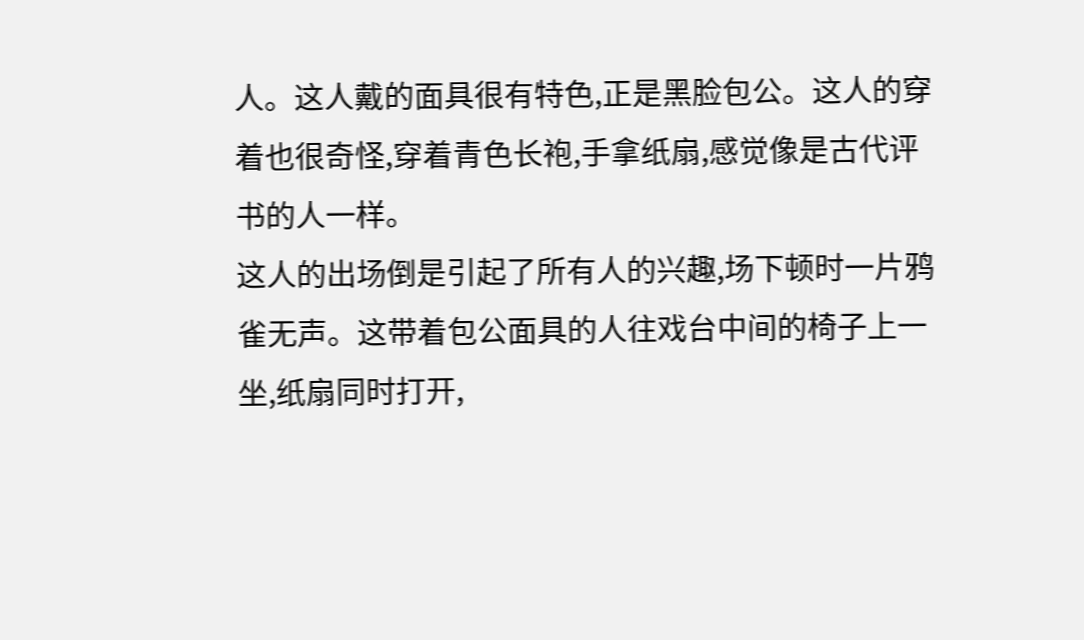人。这人戴的面具很有特色,正是黑脸包公。这人的穿着也很奇怪,穿着青色长袍,手拿纸扇,感觉像是古代评书的人一样。
这人的出场倒是引起了所有人的兴趣,场下顿时一片鸦雀无声。这带着包公面具的人往戏台中间的椅子上一坐,纸扇同时打开,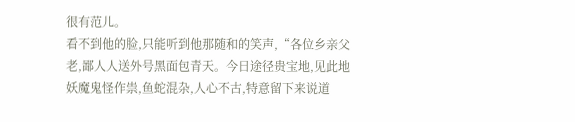很有范儿。
看不到他的脸,只能听到他那随和的笑声,“各位乡亲父老,鄙人人送外号黑面包青天。今日途径贵宝地,见此地妖魔鬼怪作祟,鱼蛇混杂,人心不古,特意留下来说道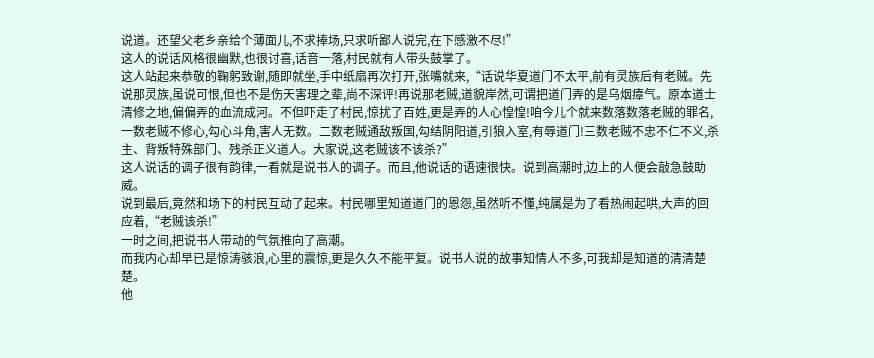说道。还望父老乡亲给个薄面儿,不求捧场,只求听鄙人说完,在下感激不尽!”
这人的说话风格很幽默,也很讨喜,话音一落,村民就有人带头鼓掌了。
这人站起来恭敬的鞠躬致谢,随即就坐,手中纸扇再次打开,张嘴就来,“话说华夏道门不太平,前有灵族后有老贼。先说那灵族,虽说可恨,但也不是伤天害理之辈,尚不深评!再说那老贼,道貌岸然,可谓把道门弄的是乌烟瘴气。原本道士清修之地,偏偏弄的血流成河。不但吓走了村民,惊扰了百姓,更是弄的人心惶惶!咱今儿个就来数落数落老贼的罪名,一数老贼不修心,勾心斗角,害人无数。二数老贼通敌叛国,勾结阴阳道,引狼入室,有辱道门!三数老贼不忠不仁不义,杀主、背叛特殊部门、残杀正义道人。大家说,这老贼该不该杀?”
这人说话的调子很有韵律,一看就是说书人的调子。而且,他说话的语速很快。说到高潮时,边上的人便会敲急鼓助威。
说到最后,竟然和场下的村民互动了起来。村民哪里知道道门的恩怨,虽然听不懂,纯属是为了看热闹起哄,大声的回应着,“老贼该杀!”
一时之间,把说书人带动的气氛推向了高潮。
而我内心却早已是惊涛骇浪,心里的震惊,更是久久不能平复。说书人说的故事知情人不多,可我却是知道的清清楚楚。
他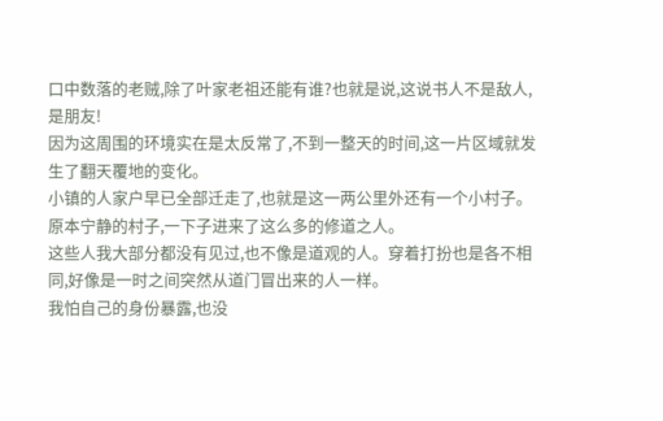口中数落的老贼,除了叶家老祖还能有谁?也就是说,这说书人不是敌人,是朋友!
因为这周围的环境实在是太反常了,不到一整天的时间,这一片区域就发生了翻天覆地的变化。
小镇的人家户早已全部迁走了,也就是这一两公里外还有一个小村子。原本宁静的村子,一下子进来了这么多的修道之人。
这些人我大部分都没有见过,也不像是道观的人。穿着打扮也是各不相同,好像是一时之间突然从道门冒出来的人一样。
我怕自己的身份暴露,也没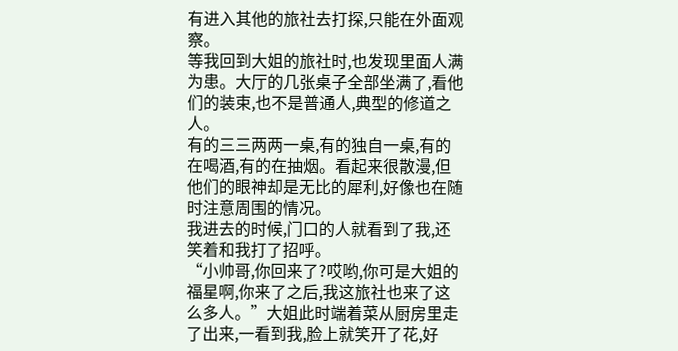有进入其他的旅社去打探,只能在外面观察。
等我回到大姐的旅社时,也发现里面人满为患。大厅的几张桌子全部坐满了,看他们的装束,也不是普通人,典型的修道之人。
有的三三两两一桌,有的独自一桌,有的在喝酒,有的在抽烟。看起来很散漫,但他们的眼神却是无比的犀利,好像也在随时注意周围的情况。
我进去的时候,门口的人就看到了我,还笑着和我打了招呼。
“小帅哥,你回来了?哎哟,你可是大姐的福星啊,你来了之后,我这旅社也来了这么多人。”大姐此时端着菜从厨房里走了出来,一看到我,脸上就笑开了花,好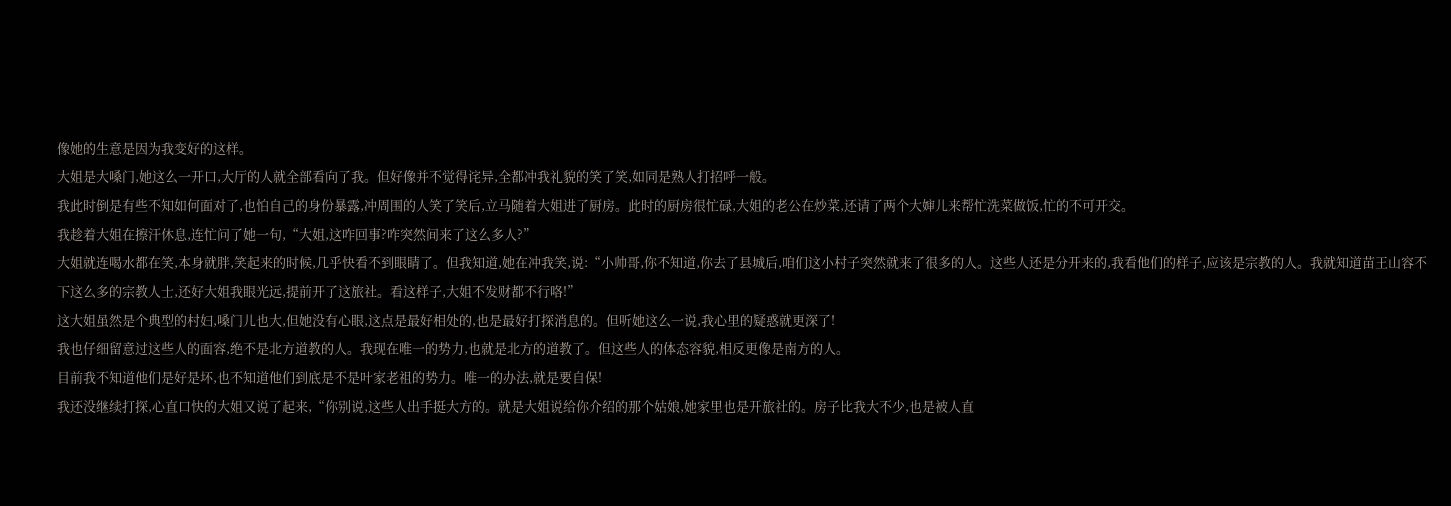像她的生意是因为我变好的这样。
大姐是大嗓门,她这么一开口,大厅的人就全部看向了我。但好像并不觉得诧异,全都冲我礼貌的笑了笑,如同是熟人打招呼一般。
我此时倒是有些不知如何面对了,也怕自己的身份暴露,冲周围的人笑了笑后,立马随着大姐进了厨房。此时的厨房很忙碌,大姐的老公在炒菜,还请了两个大婶儿来帮忙洗菜做饭,忙的不可开交。
我趁着大姐在擦汗休息,连忙问了她一句,“大姐,这咋回事?咋突然间来了这么多人?”
大姐就连喝水都在笑,本身就胖,笑起来的时候,几乎快看不到眼睛了。但我知道,她在冲我笑,说:“小帅哥,你不知道,你去了县城后,咱们这小村子突然就来了很多的人。这些人还是分开来的,我看他们的样子,应该是宗教的人。我就知道苗王山容不下这么多的宗教人士,还好大姐我眼光远,提前开了这旅社。看这样子,大姐不发财都不行咯!”
这大姐虽然是个典型的村妇,嗓门儿也大,但她没有心眼,这点是最好相处的,也是最好打探消息的。但听她这么一说,我心里的疑惑就更深了!
我也仔细留意过这些人的面容,绝不是北方道教的人。我现在唯一的势力,也就是北方的道教了。但这些人的体态容貌,相反更像是南方的人。
目前我不知道他们是好是坏,也不知道他们到底是不是叶家老祖的势力。唯一的办法,就是要自保!
我还没继续打探,心直口快的大姐又说了起来,“你别说,这些人出手挺大方的。就是大姐说给你介绍的那个姑娘,她家里也是开旅社的。房子比我大不少,也是被人直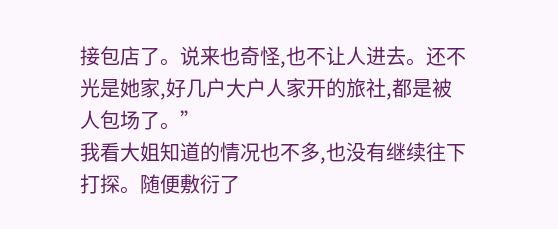接包店了。说来也奇怪,也不让人进去。还不光是她家,好几户大户人家开的旅社,都是被人包场了。”
我看大姐知道的情况也不多,也没有继续往下打探。随便敷衍了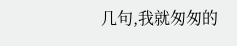几句,我就匆匆的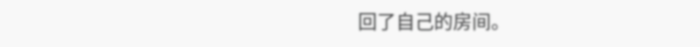回了自己的房间。